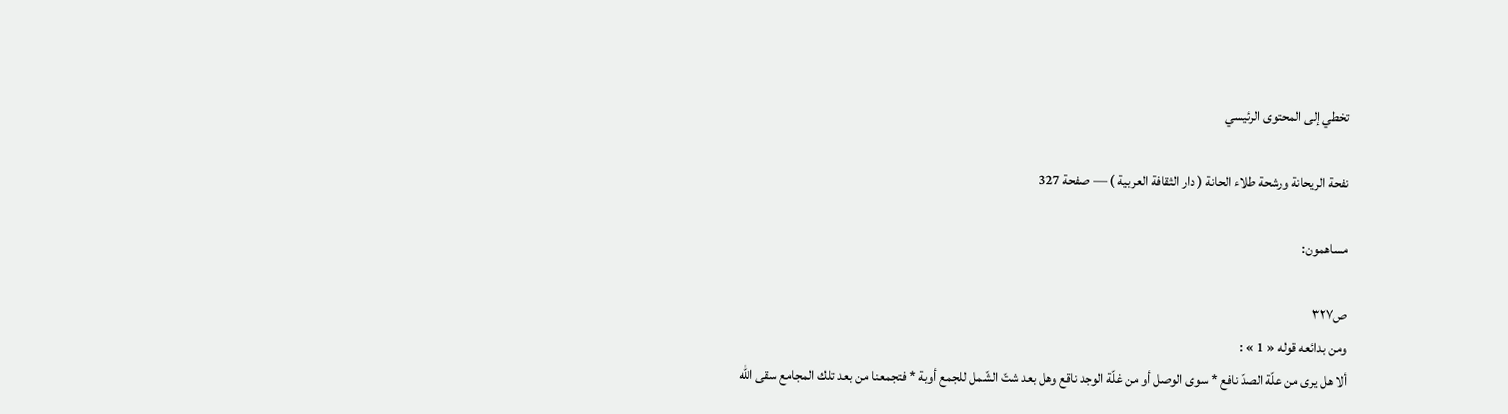تخطي إلى المحتوى الرئيسي

نفحة الريحانة ورشحة طلاء الحانة ( دار الثقافة العربية ) — صفحة 327

مساهمون:

ص٣٢٧
ومن بدائعه قوله « 1 » :
ألا هل يرى من علّة الصدّ نافع * سوى الوصل أو من غلّة الوجد ناقع وهل بعد شتّ الشّمل للجمع أوبة * فتجمعنا من بعد تلك المجامع سقى اللّه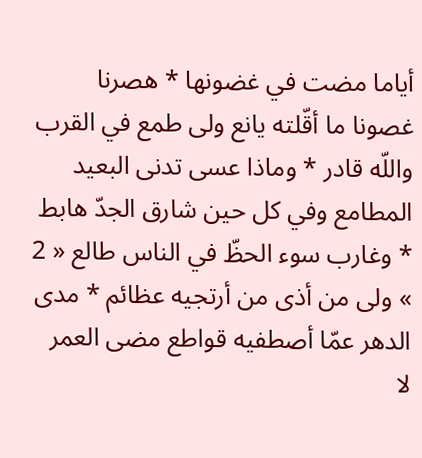أياما مضت في غضونها * هصرنا غصونا ما أقّلته يانع ولى طمع في القرب واللّه قادر * وماذا عسى تدنى البعيد المطامع وفي كل حين شارق الجدّ هابط * وغارب سوء الحظّ في الناس طالع « 2 » ولى من أذى من أرتجيه عظائم * مدى الدهر عمّا أصطفيه قواطع مضى العمر لا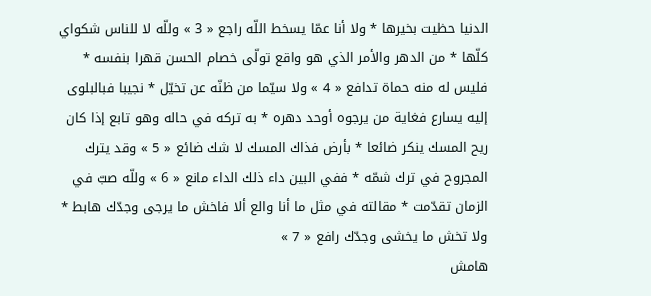الدنيا حظيت بخيرها * ولا أنا عمّا يسخط اللّه راجع « 3 » وللّه لا للناس شكواي كلّها * من الدهر والأمر الذي هو واقع تولّى خصام الحسن قهرا بنفسه * فليس له منه حماة تدافع « 4 » ولا سيّما من ظنّه عن تخيّل * نجيبا فبالبلوى إليه يسارع فغاية من يرجوه أوحد دهره * به تركه في حاله وهو تابع إذا كان ريح المسك ينكر ضائعا * بأرض فذاك المسك لا شك ضائع « 5 » وقد يترك المجروح في ترك شمّه * ففي البين داء ذلك الداء مانع « 6 » وللّه صبّ في الزمان تقدّمت * مقالته في مثل ما أنا والع ألا فاخش ما يرجى وجدّك هابط * ولا تخش ما يخشى وجدّك رافع « 7 »
هامش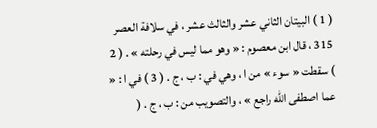( 1 ) البيتان الثاني عشر والثالث عشر ، في سلافة العصر 315 ، قال ابن معصوم : « وهو مما ليس في رحلته » . ( 2 ) سقطت « سوء » من ا ، وهي في : ب ، ج . ( 3 ) في ا : « عما اصطفى اللّه راجع » ، والتصويب من : ب ، ج . (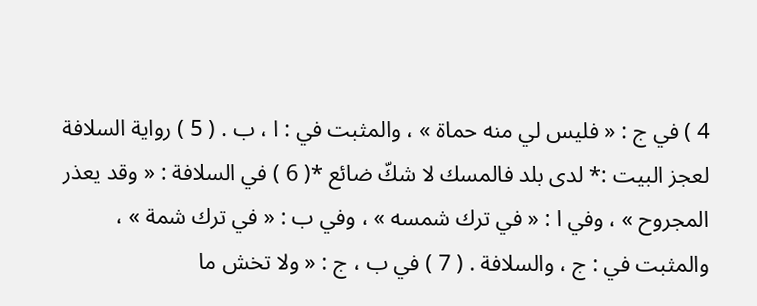4 ) في ج : « فليس لي منه حماة » ، والمثبت في : ا ، ب . ( 5 ) رواية السلافة لعجز البيت :* لدى بلد فالمسك لا شكّ ضائع *( 6 ) في السلافة : « وقد يعذر المجروح » ، وفي ا : « في ترك شمسه » ، وفي ب : « في ترك شمة » ، والمثبت في : ج ، والسلافة . ( 7 ) في ب ، ج : « ولا تخش ما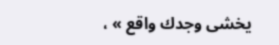يخشى وجدك واقع » ،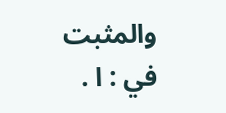والمثبت في : ا .